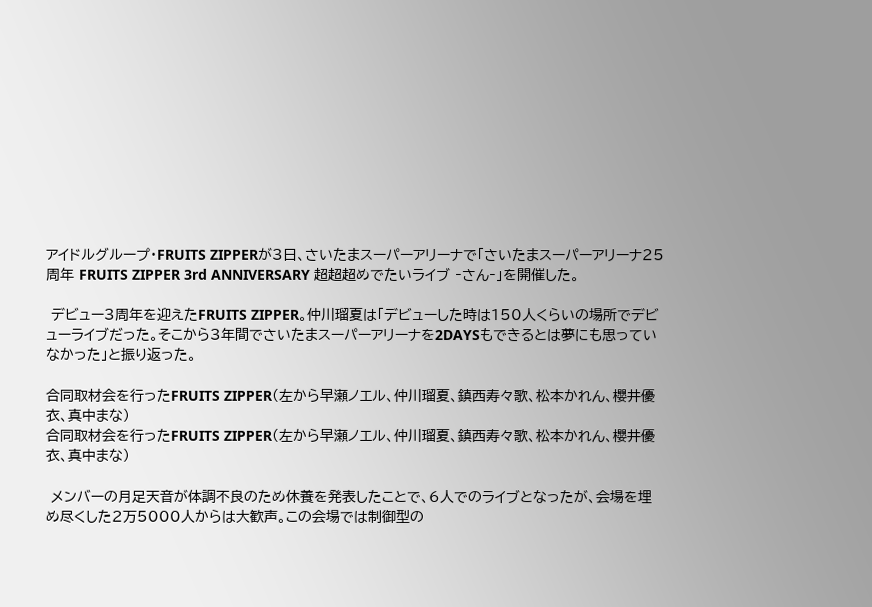アイドルグループ・FRUITS ZIPPERが3日、さいたまスーパーアリーナで「さいたまスーパーアリーナ25周年 FRUITS ZIPPER 3rd ANNIVERSARY 超超超めでたいライブ ‐さん‐」を開催した。

 デビュー3周年を迎えたFRUITS ZIPPER。仲川瑠夏は「デビューした時は150人くらいの場所でデビューライブだった。そこから3年間でさいたまスーパーアリーナを2DAYSもできるとは夢にも思っていなかった」と振り返った。

合同取材会を行ったFRUITS ZIPPER(左から早瀬ノエル、仲川瑠夏、鎮西寿々歌、松本かれん、櫻井優衣、真中まな)
合同取材会を行ったFRUITS ZIPPER(左から早瀬ノエル、仲川瑠夏、鎮西寿々歌、松本かれん、櫻井優衣、真中まな)

 メンバーの月足天音が体調不良のため休養を発表したことで、6人でのライブとなったが、会場を埋め尽くした2万5000人からは大歓声。この会場では制御型の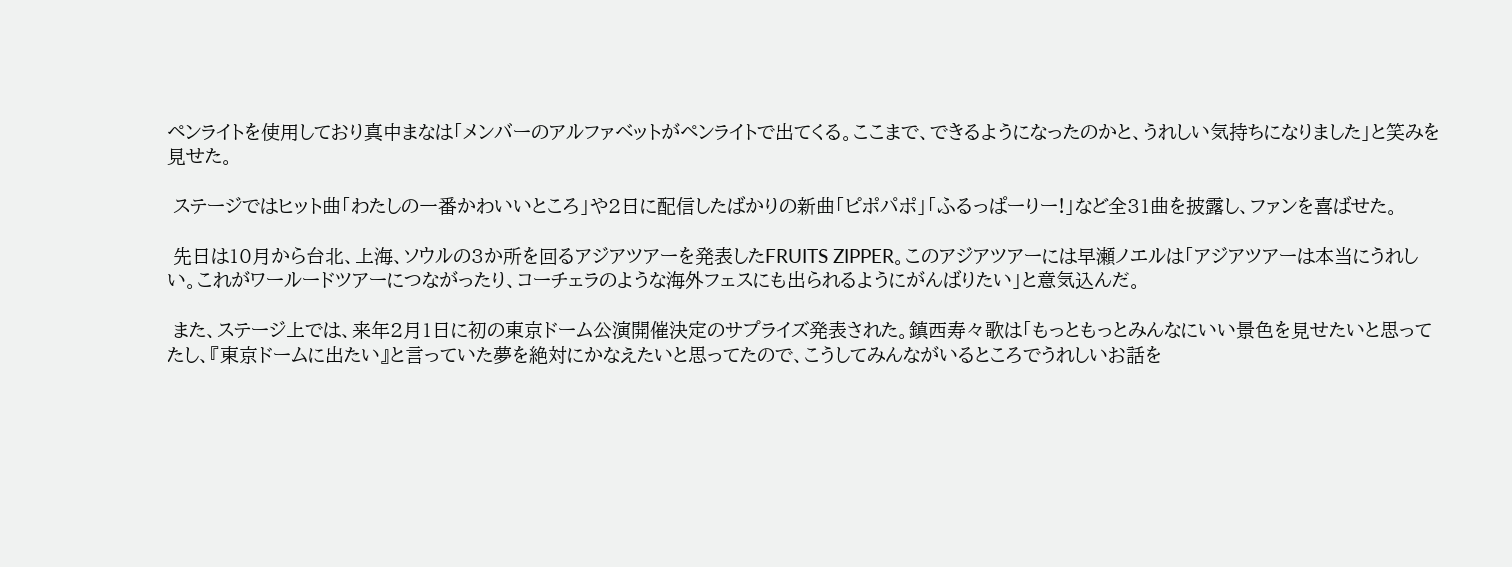ペンライトを使用しており真中まなは「メンバーのアルファベットがペンライトで出てくる。ここまで、できるようになったのかと、うれしい気持ちになりました」と笑みを見せた。

 ステージではヒット曲「わたしの一番かわいいところ」や2日に配信したばかりの新曲「ピポパポ」「ふるっぱーりー!」など全31曲を披露し、ファンを喜ばせた。

 先日は10月から台北、上海、ソウルの3か所を回るアジアツアーを発表したFRUITS ZIPPER。このアジアツアーには早瀬ノエルは「アジアツアーは本当にうれしい。これがワールードツアーにつながったり、コーチェラのような海外フェスにも出られるようにがんばりたい」と意気込んだ。

 また、ステージ上では、来年2月1日に初の東京ドーム公演開催決定のサプライズ発表された。鎮西寿々歌は「もっともっとみんなにいい景色を見せたいと思ってたし、『東京ドームに出たい』と言っていた夢を絶対にかなえたいと思ってたので、こうしてみんながいるところでうれしいお話を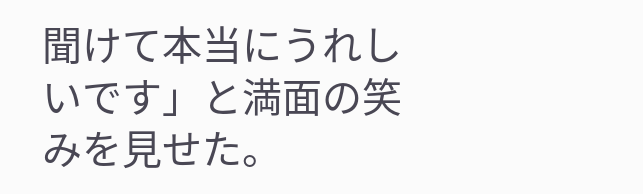聞けて本当にうれしいです」と満面の笑みを見せた。